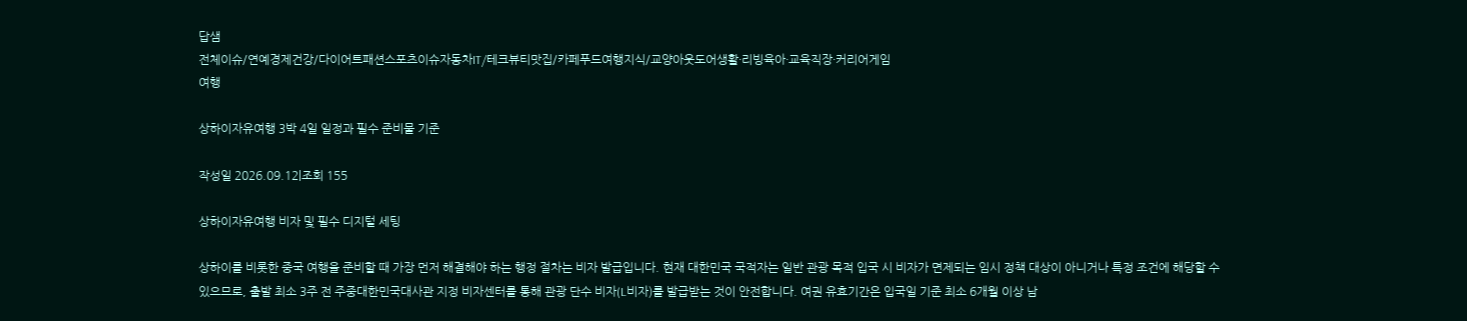답샘
전체이슈/연예경제건강/다이어트패션스포츠이슈자동차IT/테크뷰티맛집/카페푸드여행지식/교양아웃도어생활·리빙육아·교육직장·커리어게임
여행

상하이자유여행 3박 4일 일정과 필수 준비물 기준

작성일 2026.09.12|조회 155

상하이자유여행 비자 및 필수 디지털 세팅

상하이를 비롯한 중국 여행을 준비할 때 가장 먼저 해결해야 하는 행정 절차는 비자 발급입니다. 현재 대한민국 국적자는 일반 관광 목적 입국 시 비자가 면제되는 임시 정책 대상이 아니거나 특정 조건에 해당할 수 있으므로, 출발 최소 3주 전 주중대한민국대사관 지정 비자센터를 통해 관광 단수 비자(L비자)를 발급받는 것이 안전합니다. 여권 유효기간은 입국일 기준 최소 6개월 이상 남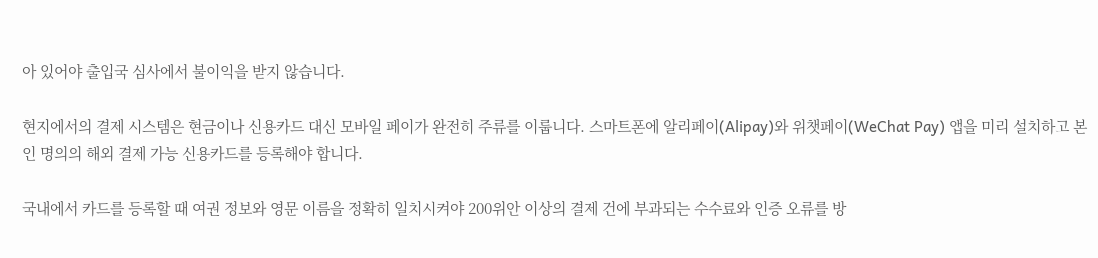아 있어야 출입국 심사에서 불이익을 받지 않습니다.

현지에서의 결제 시스템은 현금이나 신용카드 대신 모바일 페이가 완전히 주류를 이룹니다. 스마트폰에 알리페이(Alipay)와 위챗페이(WeChat Pay) 앱을 미리 설치하고 본인 명의의 해외 결제 가능 신용카드를 등록해야 합니다.

국내에서 카드를 등록할 때 여권 정보와 영문 이름을 정확히 일치시켜야 200위안 이상의 결제 건에 부과되는 수수료와 인증 오류를 방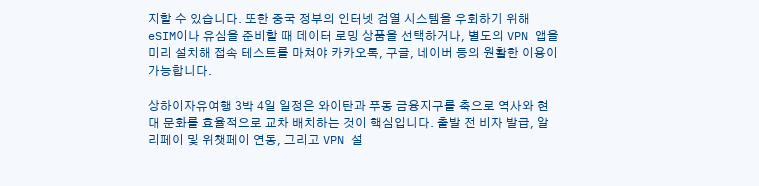지할 수 있습니다. 또한 중국 정부의 인터넷 검열 시스템을 우회하기 위해 eSIM이나 유심을 준비할 때 데이터 로밍 상품을 선택하거나, 별도의 VPN 앱을 미리 설치해 접속 테스트를 마쳐야 카카오톡, 구글, 네이버 등의 원활한 이용이 가능합니다.

상하이자유여행 3박 4일 일정은 와이탄과 푸동 금융지구를 축으로 역사와 현대 문화를 효율적으로 교차 배치하는 것이 핵심입니다. 출발 전 비자 발급, 알리페이 및 위챗페이 연동, 그리고 VPN 설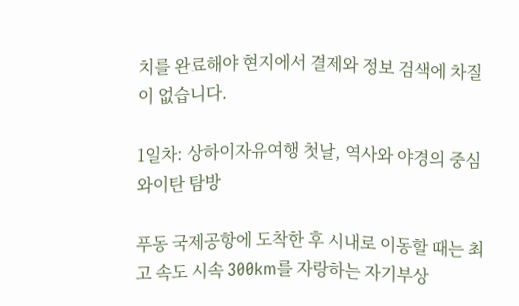치를 완료해야 현지에서 결제와 정보 검색에 차질이 없습니다.

1일차: 상하이자유여행 첫날, 역사와 야경의 중심 와이탄 탐방

푸동 국제공항에 도착한 후 시내로 이동할 때는 최고 속도 시속 300km를 자랑하는 자기부상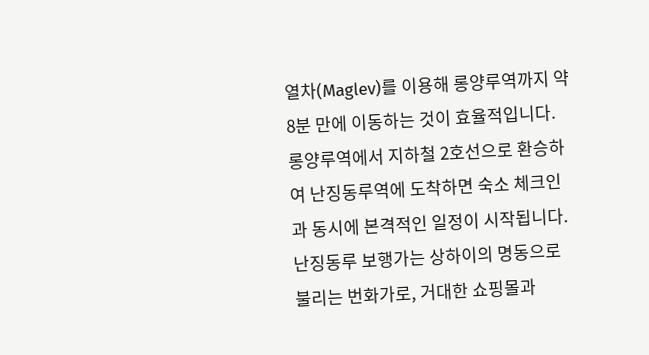열차(Maglev)를 이용해 롱양루역까지 약 8분 만에 이동하는 것이 효율적입니다. 롱양루역에서 지하철 2호선으로 환승하여 난징동루역에 도착하면 숙소 체크인과 동시에 본격적인 일정이 시작됩니다. 난징동루 보행가는 상하이의 명동으로 불리는 번화가로, 거대한 쇼핑몰과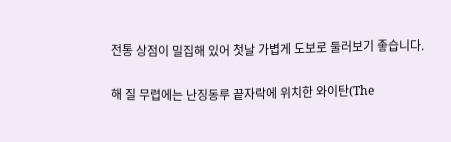전통 상점이 밀집해 있어 첫날 가볍게 도보로 둘러보기 좋습니다.

해 질 무렵에는 난징동루 끝자락에 위치한 와이탄(The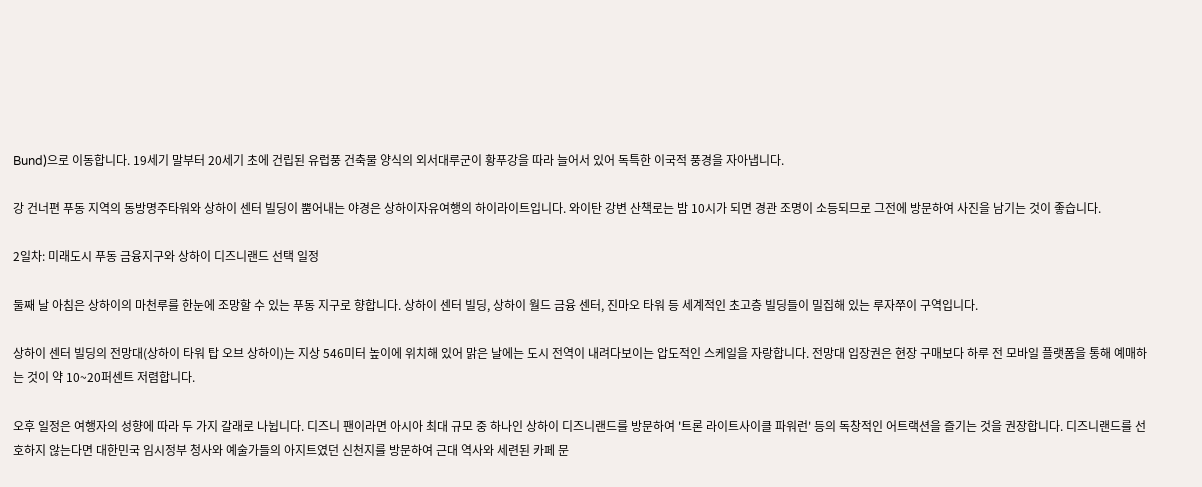Bund)으로 이동합니다. 19세기 말부터 20세기 초에 건립된 유럽풍 건축물 양식의 외서대루군이 황푸강을 따라 늘어서 있어 독특한 이국적 풍경을 자아냅니다.

강 건너편 푸동 지역의 동방명주타워와 상하이 센터 빌딩이 뿜어내는 야경은 상하이자유여행의 하이라이트입니다. 와이탄 강변 산책로는 밤 10시가 되면 경관 조명이 소등되므로 그전에 방문하여 사진을 남기는 것이 좋습니다.

2일차: 미래도시 푸동 금융지구와 상하이 디즈니랜드 선택 일정

둘째 날 아침은 상하이의 마천루를 한눈에 조망할 수 있는 푸동 지구로 향합니다. 상하이 센터 빌딩, 상하이 월드 금융 센터, 진마오 타워 등 세계적인 초고층 빌딩들이 밀집해 있는 루자쭈이 구역입니다.

상하이 센터 빌딩의 전망대(상하이 타워 탑 오브 상하이)는 지상 546미터 높이에 위치해 있어 맑은 날에는 도시 전역이 내려다보이는 압도적인 스케일을 자랑합니다. 전망대 입장권은 현장 구매보다 하루 전 모바일 플랫폼을 통해 예매하는 것이 약 10~20퍼센트 저렴합니다.

오후 일정은 여행자의 성향에 따라 두 가지 갈래로 나뉩니다. 디즈니 팬이라면 아시아 최대 규모 중 하나인 상하이 디즈니랜드를 방문하여 '트론 라이트사이클 파워런' 등의 독창적인 어트랙션을 즐기는 것을 권장합니다. 디즈니랜드를 선호하지 않는다면 대한민국 임시정부 청사와 예술가들의 아지트였던 신천지를 방문하여 근대 역사와 세련된 카페 문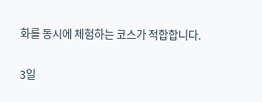화를 동시에 체험하는 코스가 적합합니다.

3일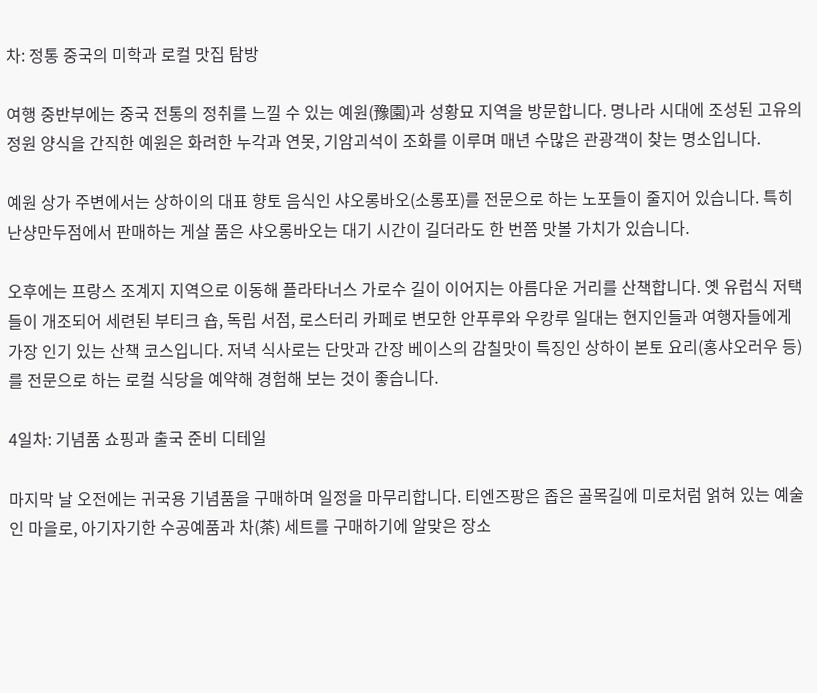차: 정통 중국의 미학과 로컬 맛집 탐방

여행 중반부에는 중국 전통의 정취를 느낄 수 있는 예원(豫園)과 성황묘 지역을 방문합니다. 명나라 시대에 조성된 고유의 정원 양식을 간직한 예원은 화려한 누각과 연못, 기암괴석이 조화를 이루며 매년 수많은 관광객이 찾는 명소입니다.

예원 상가 주변에서는 상하이의 대표 향토 음식인 샤오롱바오(소롱포)를 전문으로 하는 노포들이 줄지어 있습니다. 특히 난샹만두점에서 판매하는 게살 품은 샤오롱바오는 대기 시간이 길더라도 한 번쯤 맛볼 가치가 있습니다.

오후에는 프랑스 조계지 지역으로 이동해 플라타너스 가로수 길이 이어지는 아름다운 거리를 산책합니다. 옛 유럽식 저택들이 개조되어 세련된 부티크 숍, 독립 서점, 로스터리 카페로 변모한 안푸루와 우캉루 일대는 현지인들과 여행자들에게 가장 인기 있는 산책 코스입니다. 저녁 식사로는 단맛과 간장 베이스의 감칠맛이 특징인 상하이 본토 요리(홍샤오러우 등)를 전문으로 하는 로컬 식당을 예약해 경험해 보는 것이 좋습니다.

4일차: 기념품 쇼핑과 출국 준비 디테일

마지막 날 오전에는 귀국용 기념품을 구매하며 일정을 마무리합니다. 티엔즈팡은 좁은 골목길에 미로처럼 얽혀 있는 예술인 마을로, 아기자기한 수공예품과 차(茶) 세트를 구매하기에 알맞은 장소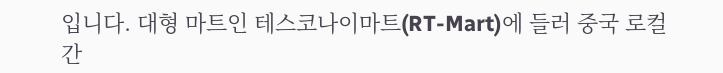입니다. 대형 마트인 테스코나이마트(RT-Mart)에 들러 중국 로컬 간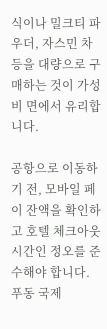식이나 밀크티 파우더, 자스민 차 등을 대량으로 구매하는 것이 가성비 면에서 유리합니다.

공항으로 이동하기 전, 모바일 페이 잔액을 확인하고 호텔 체크아웃 시간인 정오를 준수해야 합니다. 푸동 국제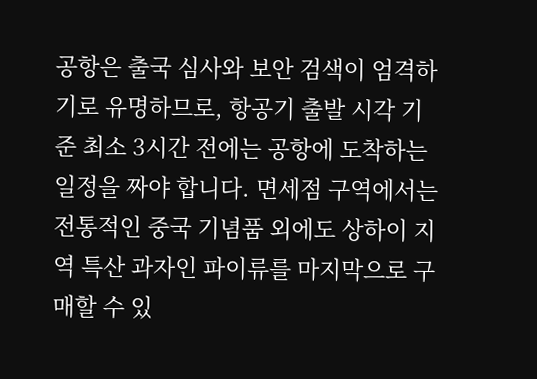공항은 출국 심사와 보안 검색이 엄격하기로 유명하므로, 항공기 출발 시각 기준 최소 3시간 전에는 공항에 도착하는 일정을 짜야 합니다. 면세점 구역에서는 전통적인 중국 기념품 외에도 상하이 지역 특산 과자인 파이류를 마지막으로 구매할 수 있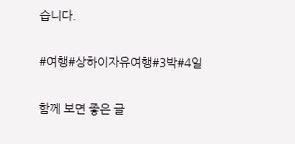습니다.

#여행#상하이자유여행#3박#4일

함께 보면 좋은 글